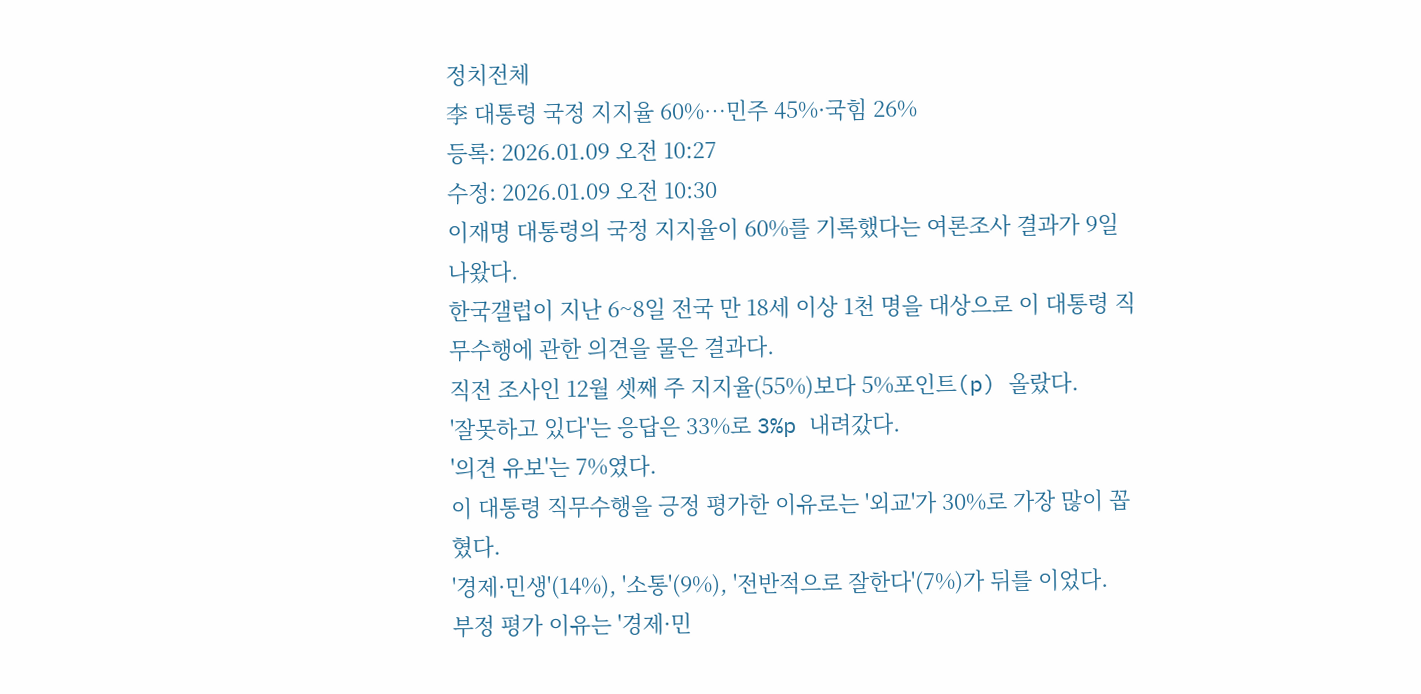정치전체
李 대통령 국정 지지율 60%…민주 45%·국힘 26%
등록: 2026.01.09 오전 10:27
수정: 2026.01.09 오전 10:30
이재명 대통령의 국정 지지율이 60%를 기록했다는 여론조사 결과가 9일 나왔다.
한국갤럽이 지난 6~8일 전국 만 18세 이상 1천 명을 대상으로 이 대통령 직무수행에 관한 의견을 물은 결과다.
직전 조사인 12월 셋째 주 지지율(55%)보다 5%포인트(p) 올랐다.
'잘못하고 있다'는 응답은 33%로 3%p 내려갔다.
'의견 유보'는 7%였다.
이 대통령 직무수행을 긍정 평가한 이유로는 '외교'가 30%로 가장 많이 꼽혔다.
'경제·민생'(14%), '소통'(9%), '전반적으로 잘한다'(7%)가 뒤를 이었다.
부정 평가 이유는 '경제·민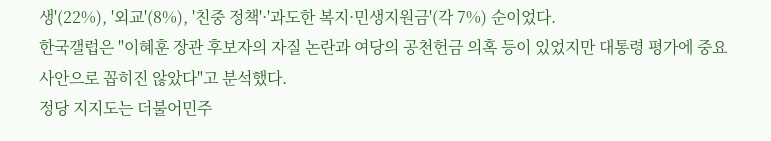생'(22%), '외교'(8%), '친중 정책'·'과도한 복지·민생지원금'(각 7%) 순이었다.
한국갤럽은 "이혜훈 장관 후보자의 자질 논란과 여당의 공천헌금 의혹 등이 있었지만 대통령 평가에 중요 사안으로 꼽히진 않았다"고 분석했다.
정당 지지도는 더불어민주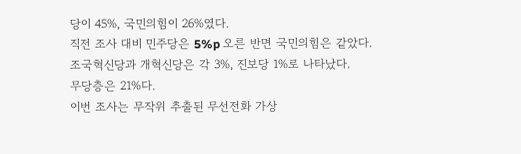당이 45%, 국민의힘이 26%였다.
직전 조사 대비 민주당은 5%p 오른 반면 국민의힘은 같았다.
조국혁신당과 개혁신당은 각 3%, 진보당 1%로 나타났다.
무당층은 21%다.
이번 조사는 무작위 추출된 무선전화 가상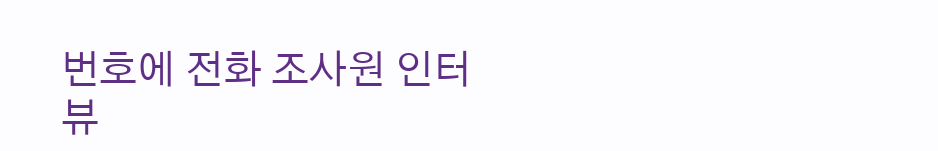번호에 전화 조사원 인터뷰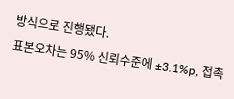방식으로 진행됐다.
표본오차는 95% 신뢰수준에 ±3.1%p, 접촉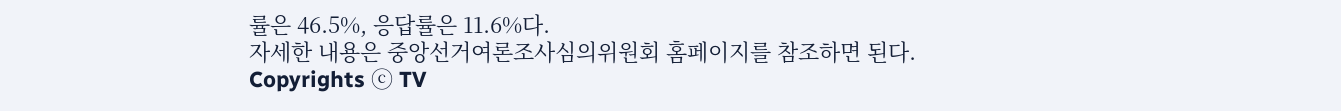률은 46.5%, 응답률은 11.6%다.
자세한 내용은 중앙선거여론조사심의위원회 홈페이지를 참조하면 된다.
Copyrights ⓒ TV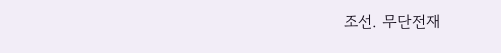조선. 무단전재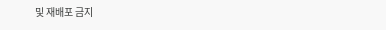및 재배포 금지